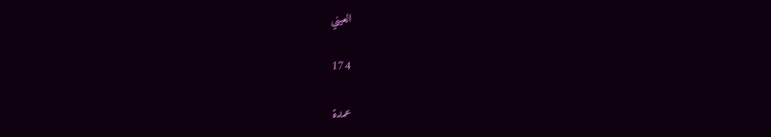العيني

174

عمدة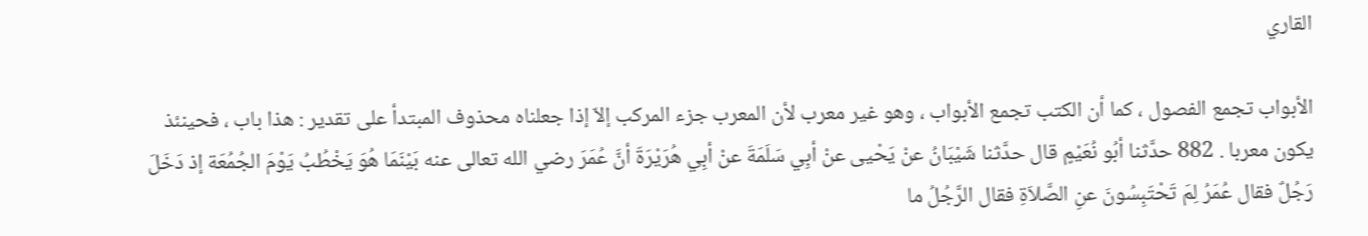القاري

الأبواب تجمع الفصول ، كما أن الكتب تجمع الأبواب ، وهو غير معرب لأن المعرب جزء المركب إلاّ إذا جعلناه محذوف المبتدأ على تقدير : هذا باب ، فحينئذ يكون معربا . 882 حدَّثنا أبُو نُعَيْمٍ قال حدَّثنا شَيْبَانُ عنْ يَحْيى عنْ أبِي سَلَمَةَ عنْ أبِي هُرَيْرَةَ أنَّ عُمَرَ رضي الله تعالى عنه بَيْنَمَا هُوَ يَخْطُبُ يَوْمَ الجُمُعَة إذ دَخَلَ رَجُلٌ فقال عُمَرُ لِمَ تَحْتَبِسُونَ عنِ الصَّلاَةِ فقال الرَّجُلُ ما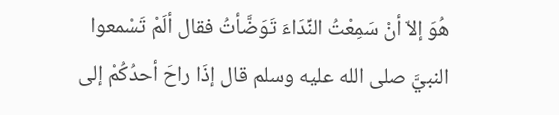هُوَ إلاّ أنْ سَمِعْتُ النِّدَاءَ تَوَضَّأتُ فقال ألَمْ تَسْمعوا النبيَّ صلى الله عليه وسلم قال إذَا راحَ أحدُكُمْ إلى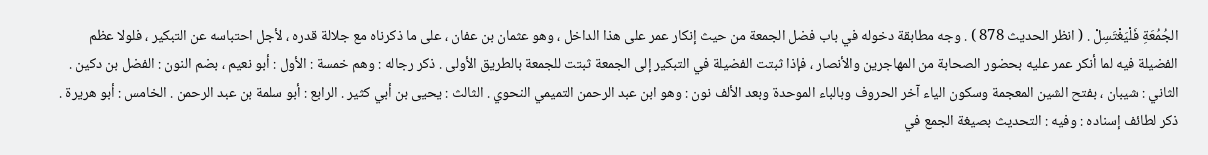الجُمُعَةِ فَلْيَغْتَسِلْ . ( انظر الحديث 878 ) . وجه مطابقة دخوله في باب فضل الجمعة من حيث إنكار عمر على هذا الداخل ، وهو عثمان بن عفان ، على ما ذكرناه مع جلالة قدره ، لأجل احتباسه عن التبكير ، فلولا عظم الفضيلة فيه لما أنكر عمر عليه بحضور الصحابة من المهاجرين والأنصار ، فإذا ثبتت الفضيلة في التبكير إلى الجمعة ثبتت للجمعة بالطريق الأولى . ذكر رجاله : وهم خمسة : الأول : أبو نعيم ، بضم النون : الفضل بن دكين . الثاني : شيبان ، بفتح الشين المعجمة وسكون الياء آخر الحروف وبالباء الموحدة وبعد الألف نون : وهو ابن عبد الرحمن التميمي النحوي . الثالث : يحيى بن أبي كثير . الرابع : أبو سلمة بن عبد الرحمن . الخامس : أبو هريرة . ذكر لطائف إسناده : وفيه : التحديث بصيغة الجمع في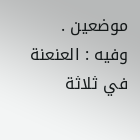موضعين . وفيه : العنعنة في ثلاثة